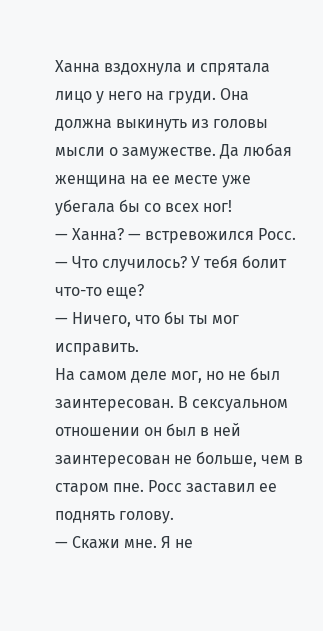Ханна вздохнула и спрятала лицо у него на груди. Она должна выкинуть из головы мысли о замужестве. Да любая женщина на ее месте уже убегала бы со всех ног!
— Ханна? — встревожился Росс. — Что случилось? У тебя болит что-то еще?
— Ничего, что бы ты мог исправить.
На самом деле мог, но не был заинтересован. В сексуальном отношении он был в ней заинтересован не больше, чем в старом пне. Росс заставил ее поднять голову.
— Скажи мне. Я не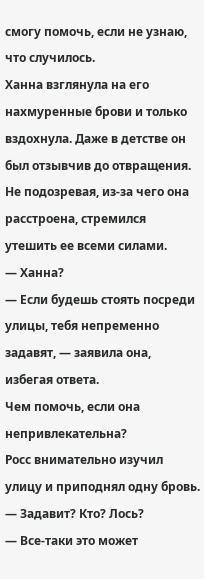смогу помочь, если не узнаю, что случилось.
Ханна взглянула на его нахмуренные брови и только вздохнула. Даже в детстве он был отзывчив до отвращения. Не подозревая, из-за чего она расстроена, стремился утешить ее всеми силами.
— Ханна?
— Если будешь стоять посреди улицы, тебя непременно задавят, — заявила она, избегая ответа.
Чем помочь, если она непривлекательна?
Росс внимательно изучил улицу и приподнял одну бровь.
— Задавит? Кто? Лось?
— Все-таки это может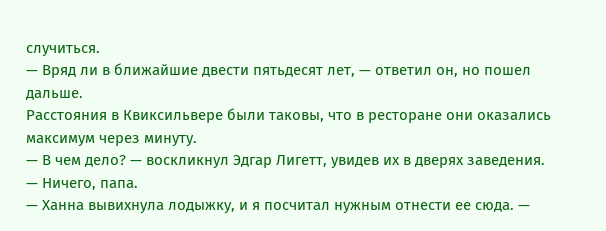случиться.
— Вряд ли в ближайшие двести пятьдесят лет, — ответил он, но пошел дальше.
Расстояния в Квиксильвере были таковы, что в ресторане они оказались максимум через минуту.
— В чем дело? — воскликнул Эдгар Лигетт, увидев их в дверях заведения.
— Ничего, папа.
— Ханна вывихнула лодыжку, и я посчитал нужным отнести ее сюда. —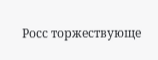Росс торжествующе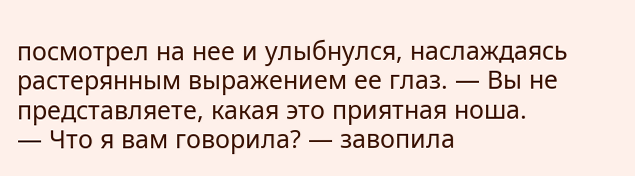посмотрел на нее и улыбнулся, наслаждаясь растерянным выражением ее глаз. — Вы не представляете, какая это приятная ноша.
— Что я вам говорила? — завопила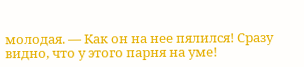молодая. — Как он на нее пялился! Сразу видно, что у этого парня на уме!